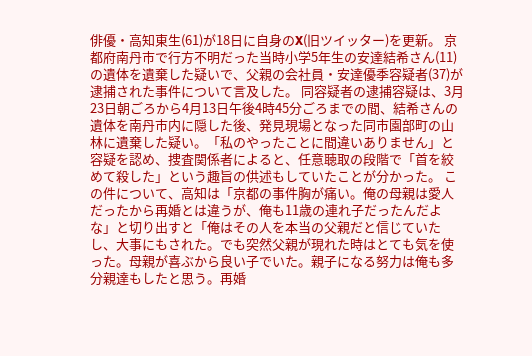俳優・高知東生(61)が18日に自身のX(旧ツイッター)を更新。 京都府南丹市で行方不明だった当時小学5年生の安達結希さん(11)の遺体を遺棄した疑いで、父親の会社員・安達優季容疑者(37)が逮捕された事件について言及した。 同容疑者の逮捕容疑は、3月23日朝ごろから4月13日午後4時45分ごろまでの間、結希さんの遺体を南丹市内に隠した後、発見現場となった同市園部町の山林に遺棄した疑い。「私のやったことに間違いありません」と容疑を認め、捜査関係者によると、任意聴取の段階で「首を絞めて殺した」という趣旨の供述もしていたことが分かった。 この件について、高知は「京都の事件胸が痛い。俺の母親は愛人だったから再婚とは違うが、俺も11歳の連れ子だったんだよな」と切り出すと「俺はその人を本当の父親だと信じていたし、大事にもされた。でも突然父親が現れた時はとても気を使った。母親が喜ぶから良い子でいた。親子になる努力は俺も多分親達もしたと思う。再婚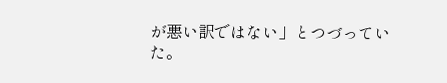が悪い訳ではない」とつづっていた。